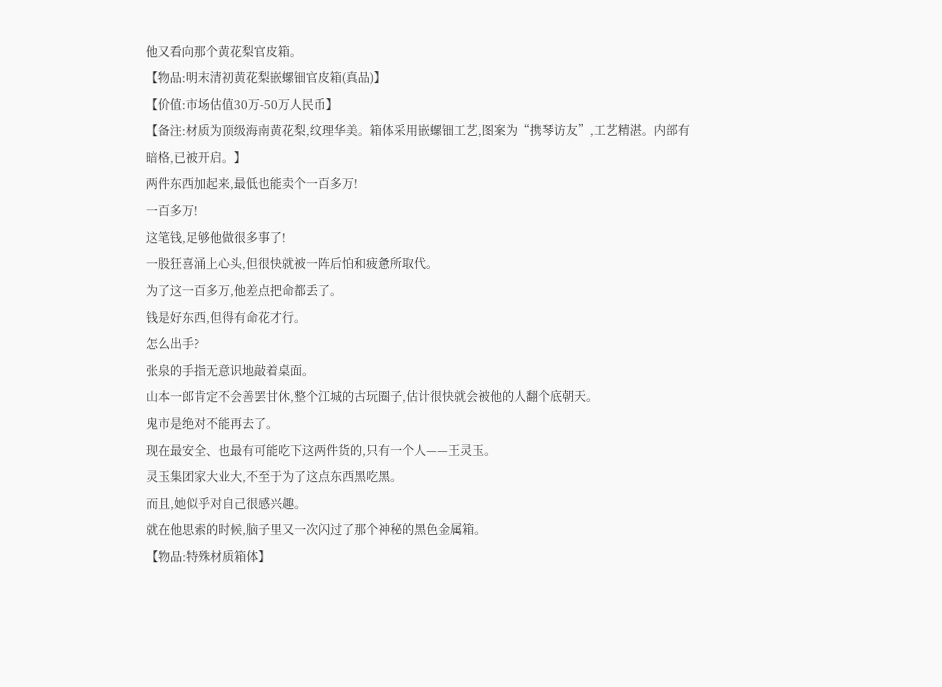他又看向那个黄花梨官皮箱。
【物品:明末清初黄花梨嵌螺钿官皮箱(真品)】
【价值:市场估值30万-50万人民币】
【备注:材质为顶级海南黄花梨,纹理华美。箱体采用嵌螺钿工艺,图案为“携琴访友”,工艺精湛。内部有暗格,已被开启。】
两件东西加起来,最低也能卖个一百多万!
一百多万!
这笔钱,足够他做很多事了!
一股狂喜涌上心头,但很快就被一阵后怕和疲惫所取代。
为了这一百多万,他差点把命都丢了。
钱是好东西,但得有命花才行。
怎么出手?
张泉的手指无意识地敲着桌面。
山本一郎肯定不会善罢甘休,整个江城的古玩圈子,估计很快就会被他的人翻个底朝天。
鬼市是绝对不能再去了。
现在最安全、也最有可能吃下这两件货的,只有一个人——王灵玉。
灵玉集团家大业大,不至于为了这点东西黑吃黑。
而且,她似乎对自己很感兴趣。
就在他思索的时候,脑子里又一次闪过了那个神秘的黑色金属箱。
【物品:特殊材质箱体】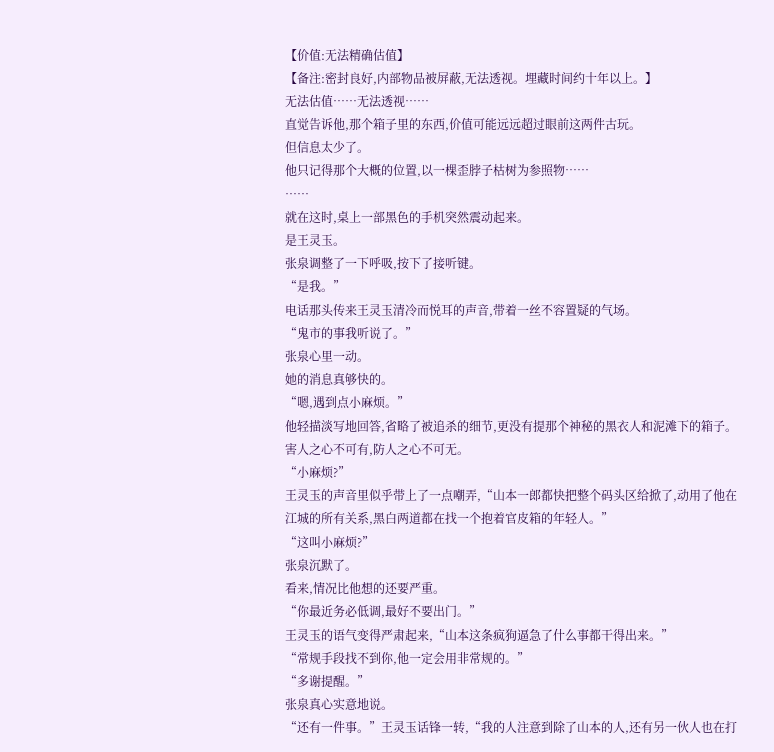【价值:无法精确估值】
【备注:密封良好,内部物品被屏蔽,无法透视。埋藏时间约十年以上。】
无法估值……无法透视……
直觉告诉他,那个箱子里的东西,价值可能远远超过眼前这两件古玩。
但信息太少了。
他只记得那个大概的位置,以一棵歪脖子枯树为参照物……
……
就在这时,桌上一部黑色的手机突然震动起来。
是王灵玉。
张泉调整了一下呼吸,按下了接听键。
“是我。”
电话那头传来王灵玉清冷而悦耳的声音,带着一丝不容置疑的气场。
“鬼市的事我听说了。”
张泉心里一动。
她的消息真够快的。
“嗯,遇到点小麻烦。”
他轻描淡写地回答,省略了被追杀的细节,更没有提那个神秘的黑衣人和泥滩下的箱子。
害人之心不可有,防人之心不可无。
“小麻烦?”
王灵玉的声音里似乎带上了一点嘲弄,“山本一郎都快把整个码头区给掀了,动用了他在江城的所有关系,黑白两道都在找一个抱着官皮箱的年轻人。”
“这叫小麻烦?”
张泉沉默了。
看来,情况比他想的还要严重。
“你最近务必低调,最好不要出门。”
王灵玉的语气变得严肃起来,“山本这条疯狗逼急了什么事都干得出来。”
“常规手段找不到你,他一定会用非常规的。”
“多谢提醒。”
张泉真心实意地说。
“还有一件事。”王灵玉话锋一转,“我的人注意到除了山本的人,还有另一伙人也在打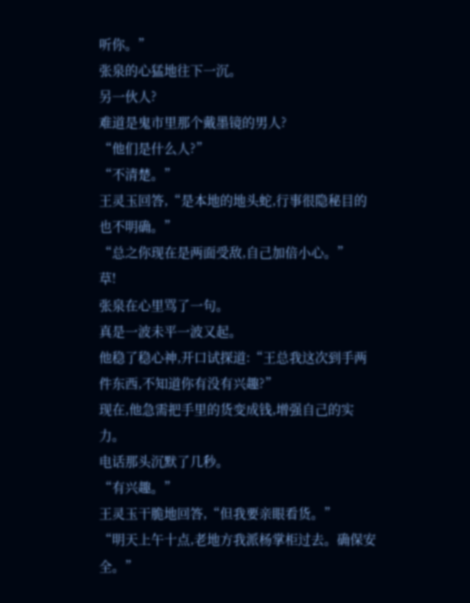听你。”
张泉的心猛地往下一沉。
另一伙人?
难道是鬼市里那个戴墨镜的男人?
“他们是什么人?”
“不清楚。”
王灵玉回答,“是本地的地头蛇,行事很隐秘目的也不明确。”
“总之你现在是两面受敌,自己加倍小心。”
草!
张泉在心里骂了一句。
真是一波未平一波又起。
他稳了稳心神,开口试探道:“王总我这次到手两件东西,不知道你有没有兴趣?”
现在,他急需把手里的货变成钱,增强自己的实力。
电话那头沉默了几秒。
“有兴趣。”
王灵玉干脆地回答,“但我要亲眼看货。”
“明天上午十点,老地方我派杨掌柜过去。确保安全。”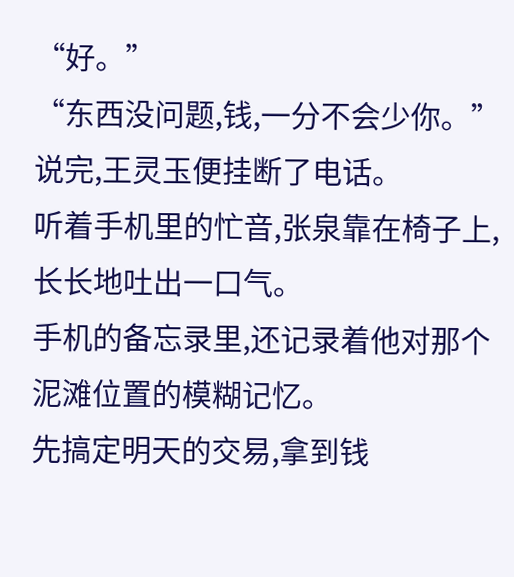“好。”
“东西没问题,钱,一分不会少你。”
说完,王灵玉便挂断了电话。
听着手机里的忙音,张泉靠在椅子上,长长地吐出一口气。
手机的备忘录里,还记录着他对那个泥滩位置的模糊记忆。
先搞定明天的交易,拿到钱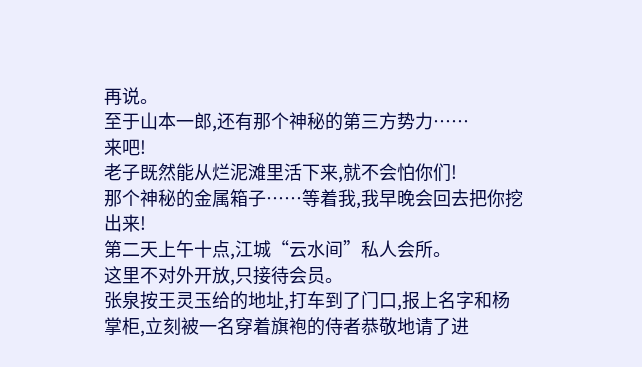再说。
至于山本一郎,还有那个神秘的第三方势力……
来吧!
老子既然能从烂泥滩里活下来,就不会怕你们!
那个神秘的金属箱子……等着我,我早晚会回去把你挖出来!
第二天上午十点,江城“云水间”私人会所。
这里不对外开放,只接待会员。
张泉按王灵玉给的地址,打车到了门口,报上名字和杨掌柜,立刻被一名穿着旗袍的侍者恭敬地请了进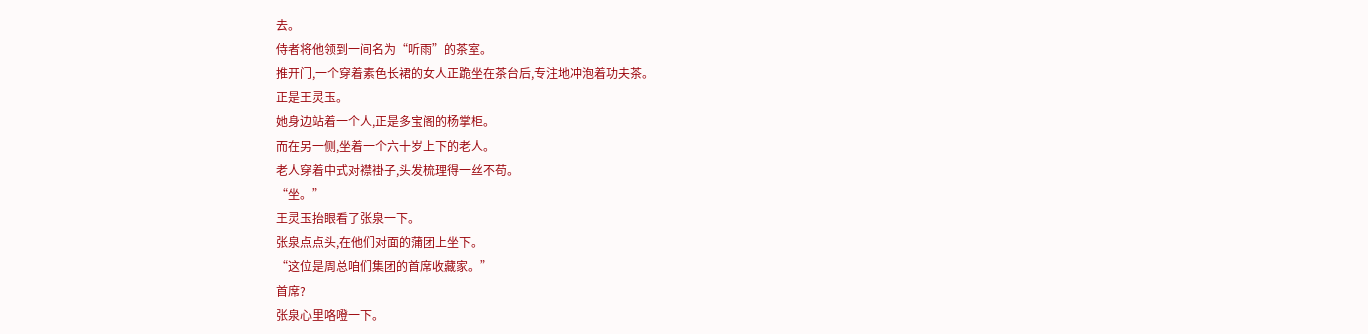去。
侍者将他领到一间名为“听雨”的茶室。
推开门,一个穿着素色长裙的女人正跪坐在茶台后,专注地冲泡着功夫茶。
正是王灵玉。
她身边站着一个人,正是多宝阁的杨掌柜。
而在另一侧,坐着一个六十岁上下的老人。
老人穿着中式对襟褂子,头发梳理得一丝不苟。
“坐。”
王灵玉抬眼看了张泉一下。
张泉点点头,在他们对面的蒲团上坐下。
“这位是周总咱们集团的首席收藏家。”
首席?
张泉心里咯噔一下。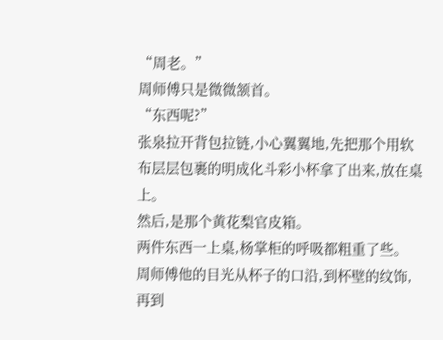“周老。”
周师傅只是微微颔首。
“东西呢?”
张泉拉开背包拉链,小心翼翼地,先把那个用软布层层包裹的明成化斗彩小杯拿了出来,放在桌上。
然后,是那个黄花梨官皮箱。
两件东西一上桌,杨掌柜的呼吸都粗重了些。
周师傅他的目光从杯子的口沿,到杯壁的纹饰,再到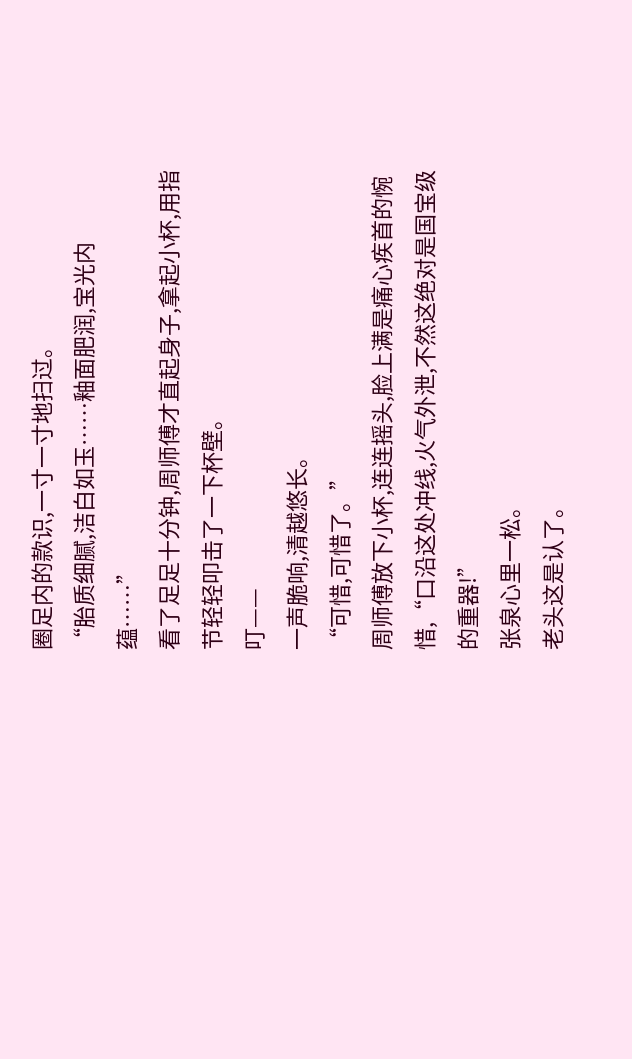圈足内的款识,一寸一寸地扫过。
“胎质细腻,洁白如玉……釉面肥润,宝光内蕴……”
看了足足十分钟,周师傅才直起身子,拿起小杯,用指节轻轻叩击了一下杯壁。
叮——
一声脆响,清越悠长。
“可惜,可惜了。”
周师傅放下小杯,连连摇头,脸上满是痛心疾首的惋惜,“口沿这处冲线,火气外泄,不然这绝对是国宝级的重器!”
张泉心里一松。
老头这是认了。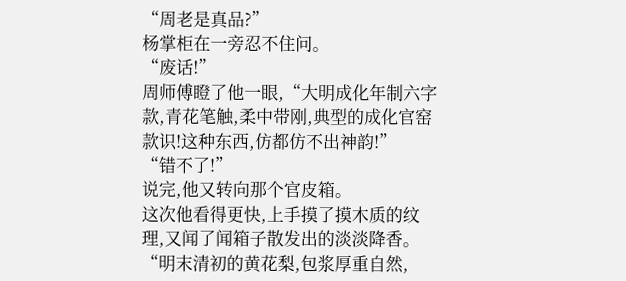“周老是真品?”
杨掌柜在一旁忍不住问。
“废话!”
周师傅瞪了他一眼,“大明成化年制六字款,青花笔触,柔中带刚,典型的成化官窑款识!这种东西,仿都仿不出神韵!”
“错不了!”
说完,他又转向那个官皮箱。
这次他看得更快,上手摸了摸木质的纹理,又闻了闻箱子散发出的淡淡降香。
“明末清初的黄花梨,包浆厚重自然,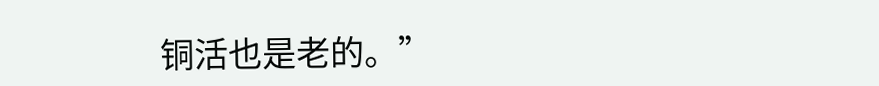铜活也是老的。”